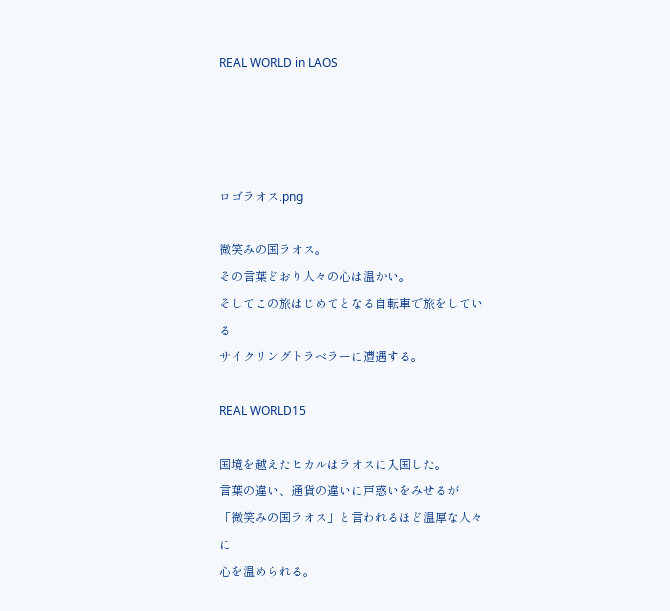REAL WORLD in LAOS




ロゴラオス.png

微笑みの国ラオス。
その言葉どおり人々の心は温かい。
そしてこの旅はじめてとなる自転車で旅をしている
サイクリングトラベラーに遭遇する。

REAL WORLD15

国境を越えたヒカルはラオスに入国した。
言葉の違い、通貨の違いに戸惑いをみせるが
「微笑みの国ラオス」と言われるほど温厚な人々に
心を温められる。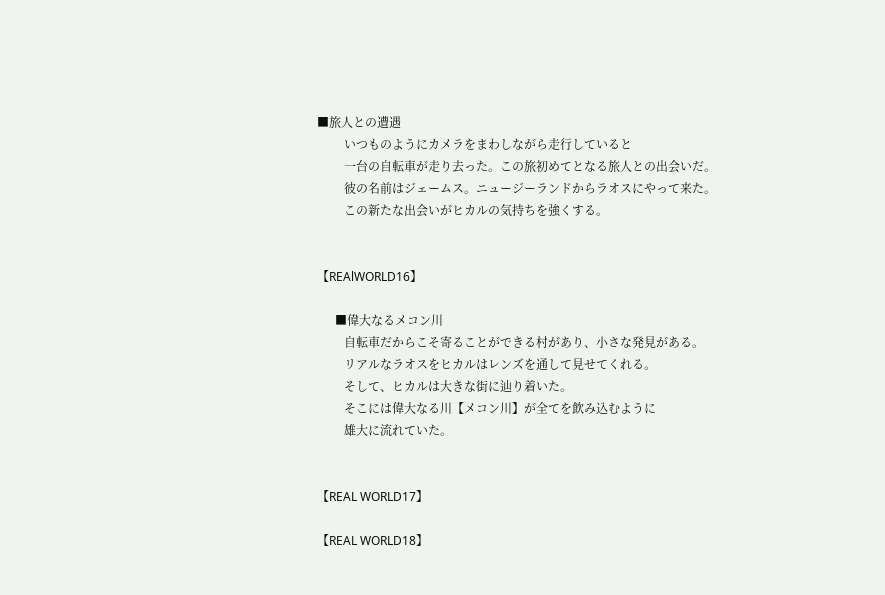■旅人との遭遇
         いつものようにカメラをまわしながら走行していると
         一台の自転車が走り去った。この旅初めてとなる旅人との出会いだ。
         彼の名前はジェームス。ニュージーランドからラオスにやって来た。
         この新たな出会いがヒカルの気持ちを強くする。


【REAlWORLD16】

      ■偉大なるメコン川
         自転車だからこそ寄ることができる村があり、小さな発見がある。
         リアルなラオスをヒカルはレンズを通して見せてくれる。
         そして、ヒカルは大きな街に辿り着いた。
         そこには偉大なる川【メコン川】が全てを飲み込むように
         雄大に流れていた。


【REAL WORLD17】

【REAL WORLD18】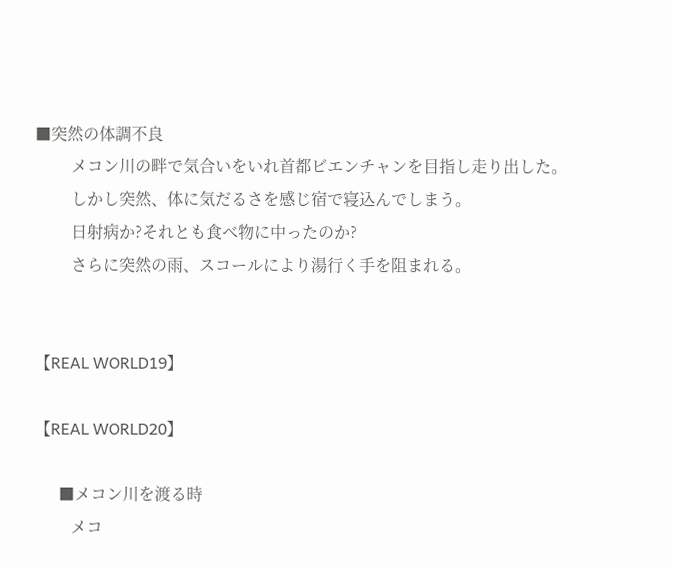■突然の体調不良
         メコン川の畔で気合いをいれ首都ビエンチャンを目指し走り出した。
         しかし突然、体に気だるさを感じ宿で寝込んでしまう。
         日射病か?それとも食べ物に中ったのか?
         さらに突然の雨、スコールにより湯行く手を阻まれる。


【REAL WORLD19】

【REAL WORLD20】

      ■メコン川を渡る時
         メコ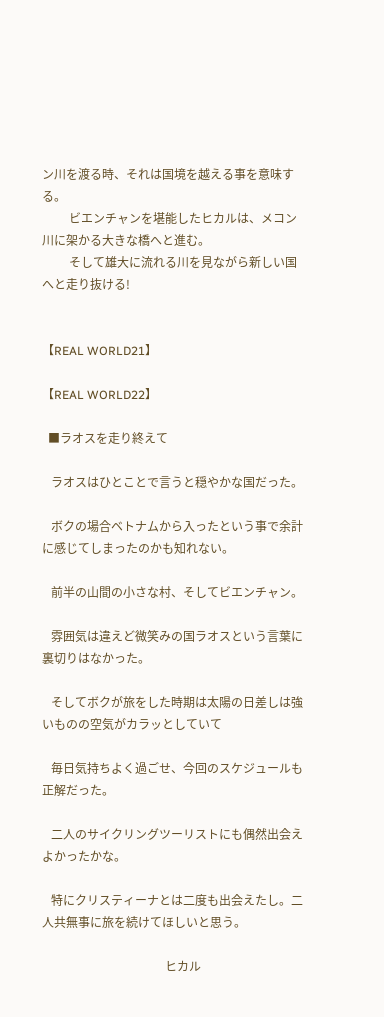ン川を渡る時、それは国境を越える事を意味する。
         ビエンチャンを堪能したヒカルは、メコン川に架かる大きな橋へと進む。
         そして雄大に流れる川を見ながら新しい国へと走り抜ける!


【REAL WORLD21】

【REAL WORLD22】

  ■ラオスを走り終えて

   ラオスはひとことで言うと穏やかな国だった。

   ボクの場合ベトナムから入ったという事で余計に感じてしまったのかも知れない。

   前半の山間の小さな村、そしてビエンチャン。

   雰囲気は違えど微笑みの国ラオスという言葉に裏切りはなかった。

   そしてボクが旅をした時期は太陽の日差しは強いものの空気がカラッとしていて

   毎日気持ちよく過ごせ、今回のスケジュールも正解だった。

   二人のサイクリングツーリストにも偶然出会えよかったかな。

   特にクリスティーナとは二度も出会えたし。二人共無事に旅を続けてほしいと思う。

                                         ヒカル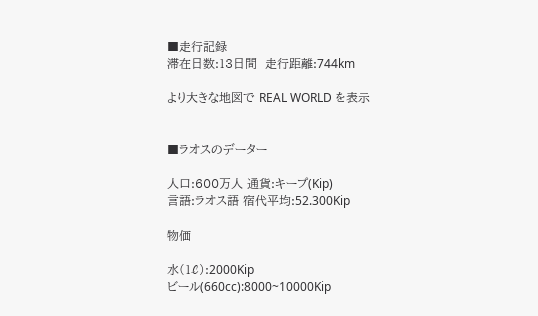■走行記録
滞在日数:13日間  走行距離:744km

より大きな地図で REAL WORLD を表示


■ラオスのデーター

人口:600万人 通貨:キープ(Kip)
言語:ラオス語 宿代平均:52.300Kip

物価

水(1ℓ):2000Kip
ビール(660cc):8000~10000Kip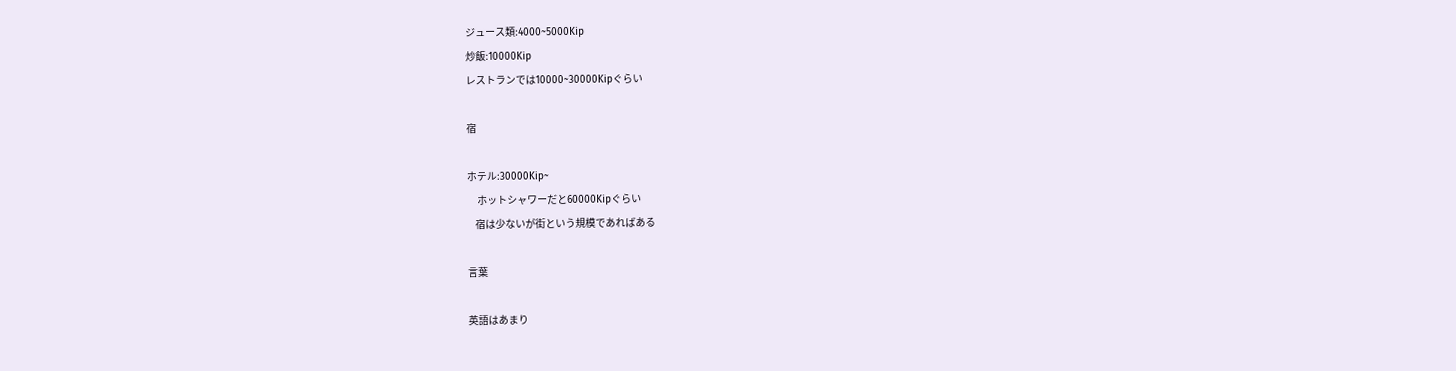ジュース類:4000~5000Kip
炒飯:10000Kip
レストランでは10000~30000Kipぐらい

宿

ホテル:30000Kip~
     ホットシャワーだと60000Kipぐらい
    宿は少ないが街という規模であればある

言葉

英語はあまり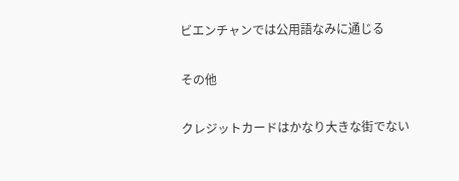ビエンチャンでは公用語なみに通じる

その他

クレジットカードはかなり大きな街でない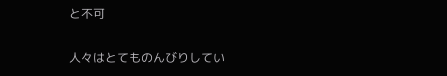と不可

人々はとてものんびりしてい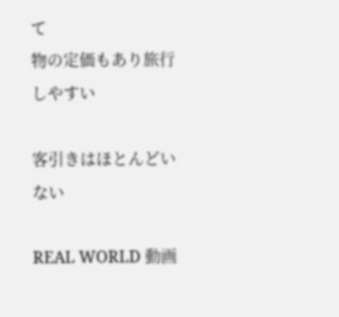て
物の定価もあり旅行しやすい

客引きはほとんどいない

REAL WORLD 動画